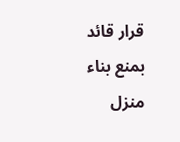قرار قائد بمنع بناء منزل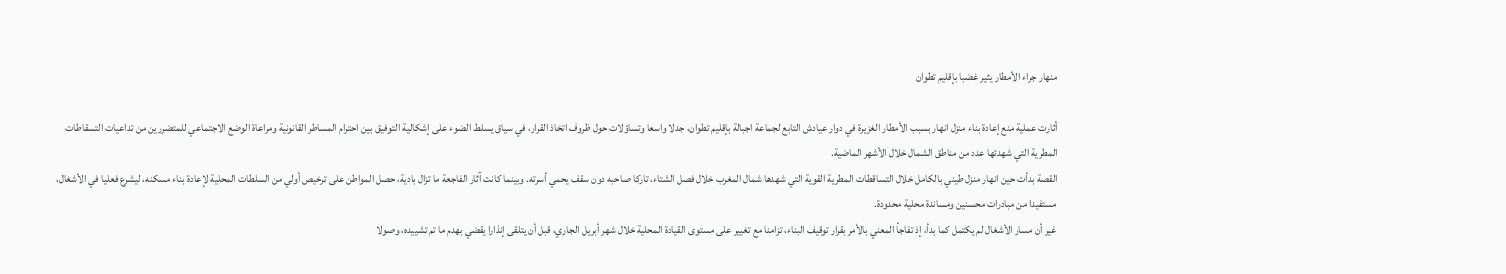منهار جراء الأمطار يثير غضبا بإقليم تطوان

أثارت عملية منع إعادة بناء منزل انهار بسبب الأمطار الغزيرة في دوار عيادش التابع لجماعة اجبالة بإقليم تطوان، جدلا واسعا وتساؤلات حول ظروف اتخاذ القرار، في سياق يسلط الضوء على إشكالية التوفيق بين احترام المساطر القانونية ومراعاة الوضع الاجتماعي للمتضررين من تداعيات التسقاطات المطرية التي شهدتها عدد من مناطق الشمال خلال الأشهر الماضية.
القصة بدأت حين انهار منزل طيني بالكامل خلال التساقطات المطرية القوية التي شهدها شمال المغرب خلال فصل الشتاء، تاركا صاحبه دون سقف يحمي أسرته. وبينما كانت آثار الفاجعة ما تزال بادية، حصل المواطن على ترخيص أولي من السلطات المحلية لإعادة بناء مسكنه، ليشرع فعليا في الأشغال، مستفيدا من مبادرات محسنين ومساندة محلية محدودة.
غير أن مسار الأشغال لم يكتمل كما بدأ، إذ تفاجأ المعني بالأمر بقرار توقيف البناء، تزامنا مع تغيير على مستوى القيادة المحلية خلال شهر أبريل الجاري، قبل أن يتلقى إنذارا يقضي بهدم ما تم تشييده، وصولا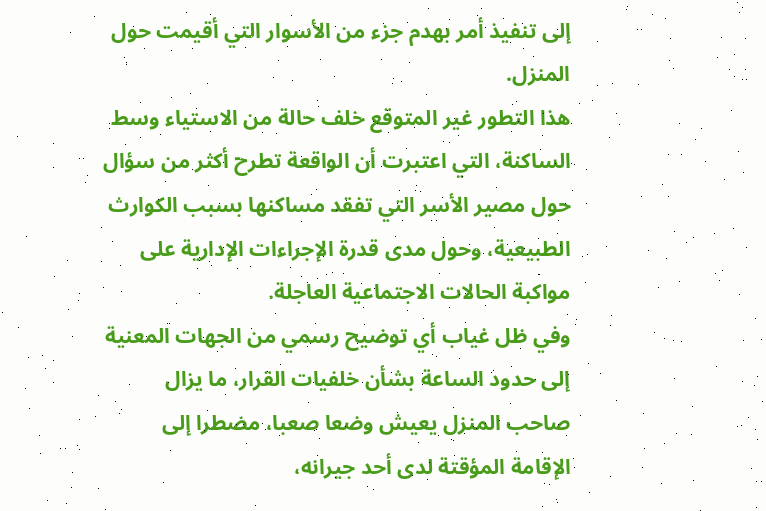إلى تنفيذ أمر بهدم جزء من الأسوار التي أقيمت حول المنزل.
هذا التطور غير المتوقع خلف حالة من الاستياء وسط الساكنة، التي اعتبرت أن الواقعة تطرح أكثر من سؤال حول مصير الأسر التي تفقد مساكنها بسبب الكوارث الطبيعية، وحول مدى قدرة الإجراءات الإدارية على مواكبة الحالات الاجتماعية العاجلة.
وفي ظل غياب أي توضيح رسمي من الجهات المعنية إلى حدود الساعة بشأن خلفيات القرار، ما يزال صاحب المنزل يعيش وضعا صعبا، مضطرا إلى الإقامة المؤقتة لدى أحد جيرانه،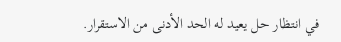في انتظار حل يعيد له الحد الأدنى من الاستقرار.